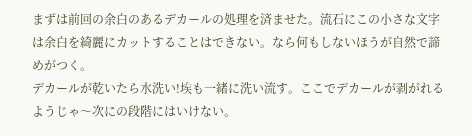まずは前回の余白のあるデカールの処理を済ませた。流石にこの小さな文字は余白を綺麗にカットすることはできない。なら何もしないほうが自然で諦めがつく。
デカールが乾いたら水洗い!埃も一緒に洗い流す。ここでデカールが剥がれるようじゃ〜次にの段階にはいけない。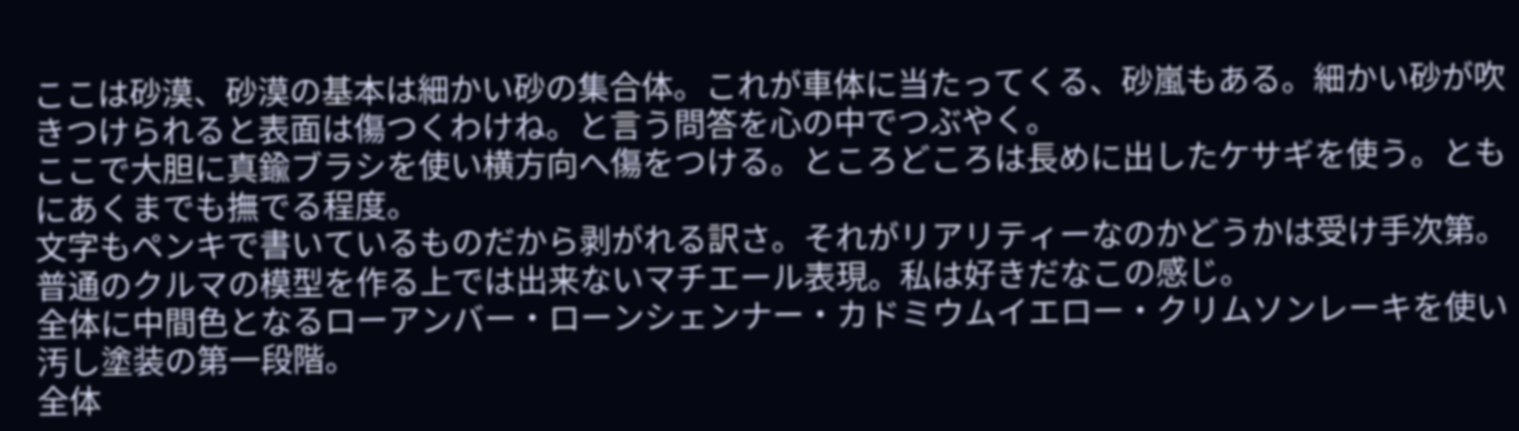ここは砂漠、砂漠の基本は細かい砂の集合体。これが車体に当たってくる、砂嵐もある。細かい砂が吹きつけられると表面は傷つくわけね。と言う問答を心の中でつぶやく。
ここで大胆に真鍮ブラシを使い横方向へ傷をつける。ところどころは長めに出したケサギを使う。ともにあくまでも撫でる程度。
文字もペンキで書いているものだから剥がれる訳さ。それがリアリティーなのかどうかは受け手次第。
普通のクルマの模型を作る上では出来ないマチエール表現。私は好きだなこの感じ。
全体に中間色となるローアンバー・ローンシェンナー・カドミウムイエロー・クリムソンレーキを使い汚し塗装の第一段階。
全体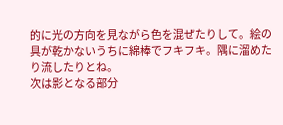的に光の方向を見ながら色を混ぜたりして。絵の具が乾かないうちに綿棒でフキフキ。隅に溜めたり流したりとね。
次は影となる部分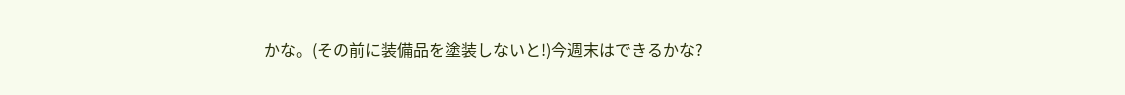かな。(その前に装備品を塗装しないと!)今週末はできるかな?